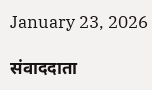January 23, 2026

संवाददाता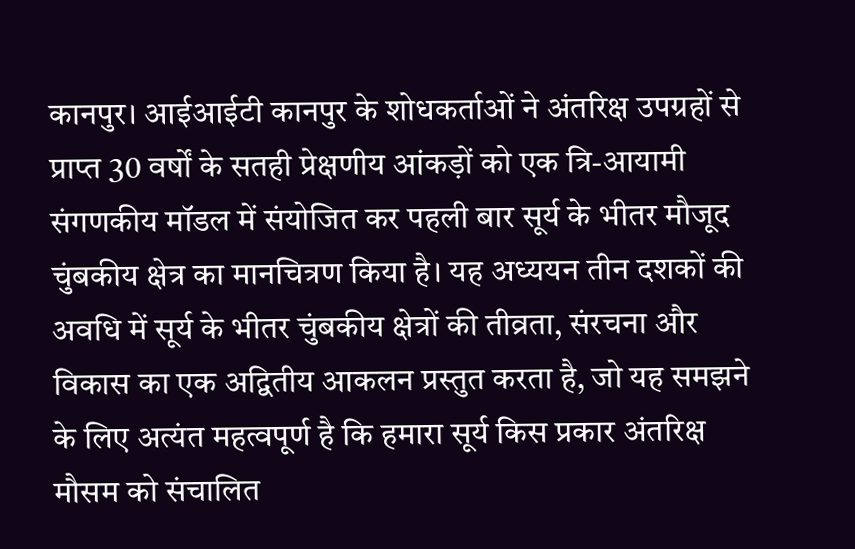कानपुर। आईआईटी कानपुर के शोधकर्ताओं ने अंतरिक्ष उपग्रहों से प्राप्त 30 वर्षों के सतही प्रेक्षणीय आंकड़ों को एक त्रि-आयामी संगणकीय मॉडल में संयोजित कर पहली बार सूर्य के भीतर मौजूद चुंबकीय क्षेत्र का मानचित्रण किया है। यह अध्ययन तीन दशकों की अवधि में सूर्य के भीतर चुंबकीय क्षेत्रों की तीव्रता, संरचना और विकास का एक अद्वितीय आकलन प्रस्तुत करता है, जो यह समझने के लिए अत्यंत महत्वपूर्ण है कि हमारा सूर्य किस प्रकार अंतरिक्ष मौसम को संचालित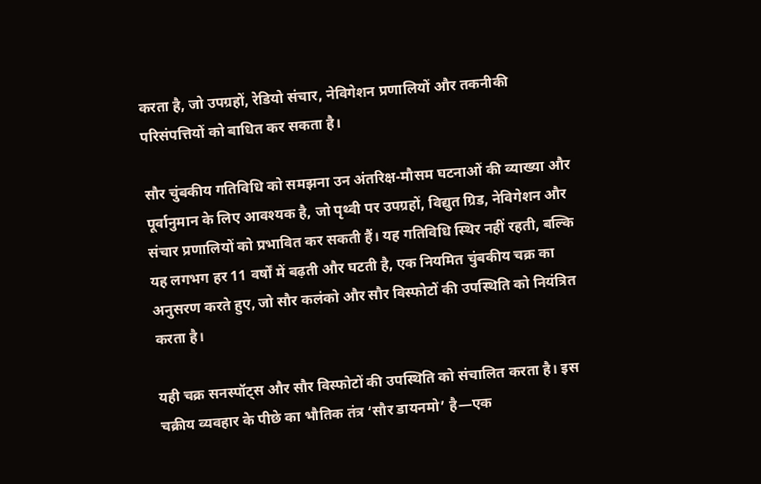करता है, जो उपग्रहों, रेडियो संचार, नेविगेशन प्रणालियों और तकनीकी परिसंपत्तियों को बाधित कर सकता है।

सौर चुंबकीय गतिविधि को समझना उन अंतरिक्ष-मौसम घटनाओं की व्याख्या और पूर्वानुमान के लिए आवश्यक है, जो पृथ्वी पर उपग्रहों, विद्युत ग्रिड, नेविगेशन और संचार प्रणालियों को प्रभावित कर सकती हैं। यह गतिविधि स्थिर नहीं रहती, बल्कि यह लगभग हर 11 वर्षों में बढ़ती और घटती है, एक नियमित चुंबकीय चक्र का अनुसरण करते हुए, जो सौर कलंको और सौर विस्फोटों की उपस्थिति को नियंत्रित करता है।

यही चक्र सनस्पॉट्स और सौर विस्फोटों की उपस्थिति को संचालित करता है। इस चक्रीय व्यवहार के पीछे का भौतिक तंत्र ‘सौर डायनमो’ है—एक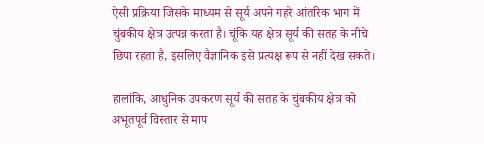ऐसी प्रक्रिया जिसके माध्यम से सूर्य अपने गहरे आंतरिक भाग में चुंबकीय क्षेत्र उत्पन्न करता है। चूंकि यह क्षेत्र सूर्य की सतह के नीचे छिपा रहता है, इसलिए वैज्ञानिक इसे प्रत्यक्ष रूप से नहीं देख सकते।

हालांकि, आधुनिक उपकरण सूर्य की सतह के चुंबकीय क्षेत्र को अभूतपूर्व विस्तार से माप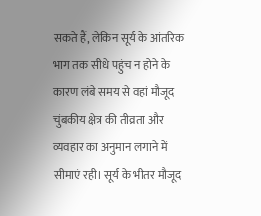सकते हैं, लेकिन सूर्य के आंतरिक भाग तक सीधे पहुंच न होने के कारण लंबे समय से वहां मौजूद चुंबकीय क्षेत्र की तीव्रता और व्यवहार का अनुमान लगाने में सीमाएं रही। सूर्य के भीतर मौजूद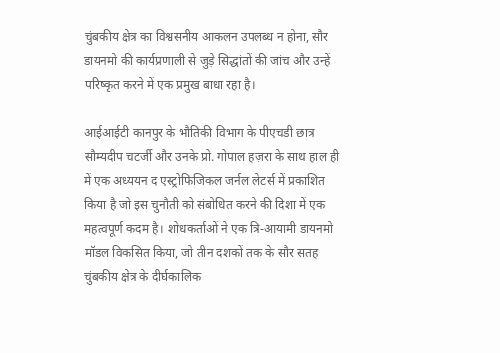चुंबकीय क्षेत्र का विश्वसनीय आकलन उपलब्ध न होना, सौर डायनमो की कार्यप्रणाली से जुड़े सिद्धांतों की जांच और उन्हें परिष्कृत करने में एक प्रमुख बाधा रहा है।

आईआईटी कानपुर के भौतिकी विभाग के पीएचडी छात्र सौम्यदीप चटर्जी और उनके प्रो. गोपाल हज़रा के साथ हाल ही में एक अध्ययन द एस्ट्रोफिजिकल जर्नल लेटर्स में प्रकाशित किया है जो इस चुनौती को संबोधित करने की दिशा में एक महत्वपूर्ण कदम है। शोधकर्ताओं ने एक त्रि-आयामी डायनमो मॉडल विकसित किया, जो तीन दशकों तक के सौर सतह चुंबकीय क्षेत्र के दीर्घकालिक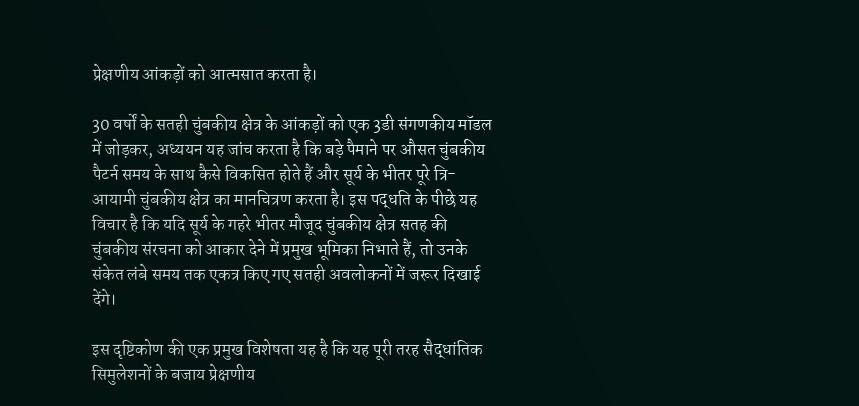प्रेक्षणीय आंकड़ों को आत्मसात करता है।

30 वर्षों के सतही चुंबकीय क्षेत्र के आंकड़ों को एक 3डी संगणकीय मॉडल में जोड़कर, अध्ययन यह जांच करता है कि बड़े पैमाने पर औसत चुंबकीय पैटर्न समय के साथ कैसे विकसित होते हैं और सूर्य के भीतर पूरे त्रि-आयामी चुंबकीय क्षेत्र का मानचित्रण करता है। इस पद्धति के पीछे यह विचार है कि यदि सूर्य के गहरे भीतर मौजूद चुंबकीय क्षेत्र सतह की चुंबकीय संरचना को आकार देने में प्रमुख भूमिका निभाते हैं, तो उनके संकेत लंबे समय तक एकत्र किए गए सतही अवलोकनों में जरूर दिखाई देंगे।

इस दृष्टिकोण की एक प्रमुख विशेषता यह है कि यह पूरी तरह सैद्धांतिक सिमुलेशनों के बजाय प्रेक्षणीय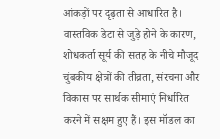आंकड़ों पर दृढ़ता से आधारित है। वास्तविक डेटा से जुड़े होने के कारण, शोधकर्ता सूर्य की सतह के नीचे मौजूद चुंबकीय क्षेत्रों की तीव्रता, संरचना और विकास पर सार्थक सीमाएं निर्धारित करने में सक्षम हुए हैं। इस मॉडल का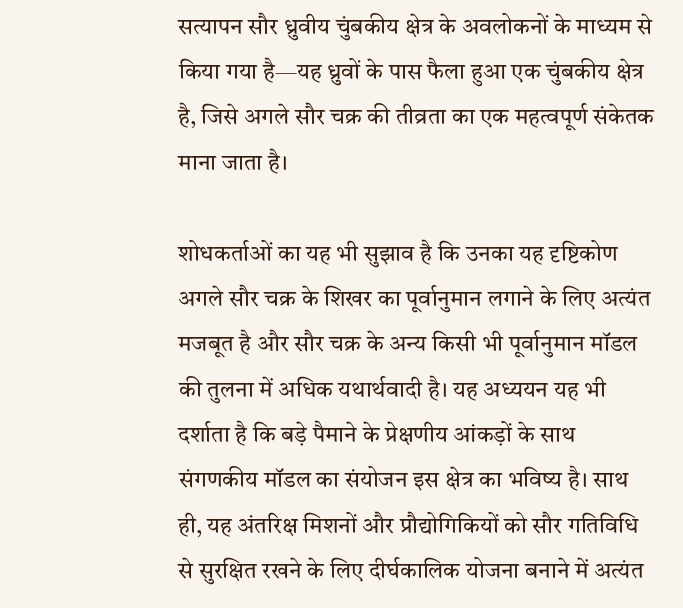सत्यापन सौर ध्रुवीय चुंबकीय क्षेत्र के अवलोकनों के माध्यम से किया गया है—यह ध्रुवों के पास फैला हुआ एक चुंबकीय क्षेत्र है, जिसे अगले सौर चक्र की तीव्रता का एक महत्वपूर्ण संकेतक माना जाता है।

शोधकर्ताओं का यह भी सुझाव है कि उनका यह दृष्टिकोण अगले सौर चक्र के शिखर का पूर्वानुमान लगाने के लिए अत्यंत मजबूत है और सौर चक्र के अन्य किसी भी पूर्वानुमान मॉडल की तुलना में अधिक यथार्थवादी है। यह अध्ययन यह भी दर्शाता है कि बड़े पैमाने के प्रेक्षणीय आंकड़ों के साथ संगणकीय मॉडल का संयोजन इस क्षेत्र का भविष्य है। साथ ही, यह अंतरिक्ष मिशनों और प्रौद्योगिकियों को सौर गतिविधि से सुरक्षित रखने के लिए दीर्घकालिक योजना बनाने में अत्यंत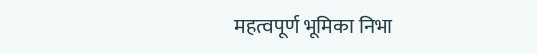महत्वपूर्ण भूमिका निभा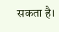सकता है।